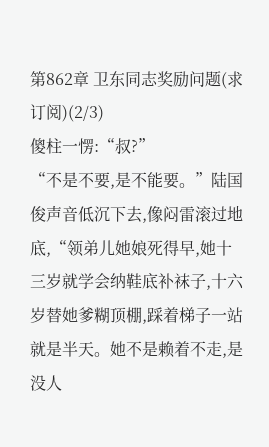第862章 卫东同志奖励问题(求订阅)(2/3)
傻柱一愣:“叔?”
“不是不要,是不能要。”陆国俊声音低沉下去,像闷雷滚过地底,“领弟儿她娘死得早,她十三岁就学会纳鞋底补袜子,十六岁替她爹糊顶棚,踩着梯子一站就是半天。她不是赖着不走,是没人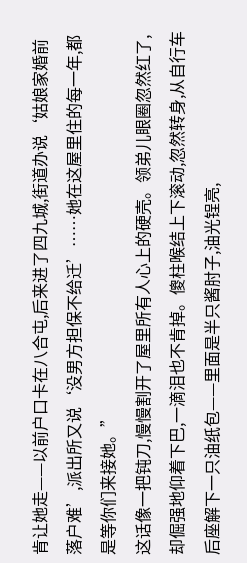肯让她走——以前户口卡在八合屯,后来进了四九城,街道办说‘姑娘家婚前落户难’,派出所又说‘没男方担保不给迁’……她在这屋里住的每一年,都是等你们来接她。”
这话像一把钝刀,慢慢割开了屋里所有人心上的硬壳。领弟儿眼圈忽然红了,却倔强地仰着下巴,一滴泪也不肯掉。傻柱喉结上下滚动,忽然转身,从自行车后座解下一只油纸包——里面是半只酱肘子,油光锃亮,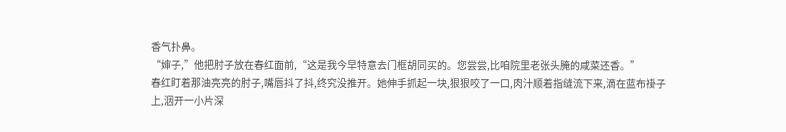香气扑鼻。
“婶子,”他把肘子放在春红面前,“这是我今早特意去门框胡同买的。您尝尝,比咱院里老张头腌的咸菜还香。”
春红盯着那油亮亮的肘子,嘴唇抖了抖,终究没推开。她伸手抓起一块,狠狠咬了一口,肉汁顺着指缝流下来,滴在蓝布褂子上,洇开一小片深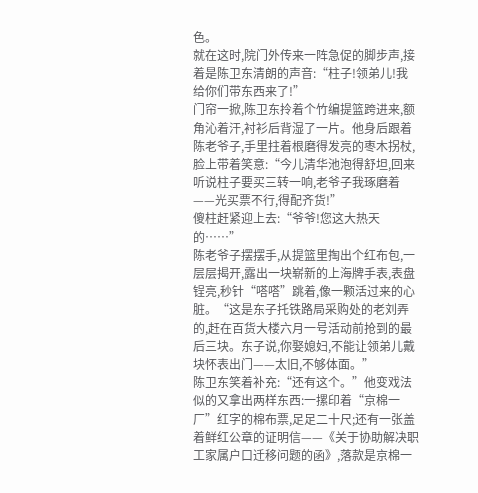色。
就在这时,院门外传来一阵急促的脚步声,接着是陈卫东清朗的声音:“柱子!领弟儿!我给你们带东西来了!”
门帘一掀,陈卫东拎着个竹编提篮跨进来,额角沁着汗,衬衫后背湿了一片。他身后跟着陈老爷子,手里拄着根磨得发亮的枣木拐杖,脸上带着笑意:“今儿清华池泡得舒坦,回来听说柱子要买三转一响,老爷子我琢磨着——光买票不行,得配齐货!”
傻柱赶紧迎上去:“爷爷!您这大热天的……”
陈老爷子摆摆手,从提篮里掏出个红布包,一层层揭开,露出一块崭新的上海牌手表,表盘锃亮,秒针“嗒嗒”跳着,像一颗活过来的心脏。“这是东子托铁路局采购处的老刘弄的,赶在百货大楼六月一号活动前抢到的最后三块。东子说,你娶媳妇,不能让领弟儿戴块怀表出门——太旧,不够体面。”
陈卫东笑着补充:“还有这个。”他变戏法似的又拿出两样东西:一摞印着“京棉一厂”红字的棉布票,足足二十尺;还有一张盖着鲜红公章的证明信——《关于协助解决职工家属户口迁移问题的函》,落款是京棉一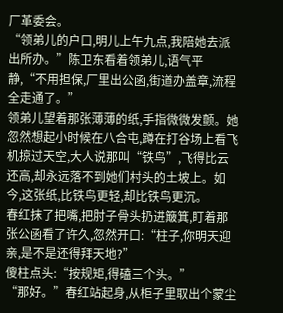厂革委会。
“领弟儿的户口,明儿上午九点,我陪她去派出所办。”陈卫东看着领弟儿,语气平静,“不用担保,厂里出公函,街道办盖章,流程全走通了。”
领弟儿望着那张薄薄的纸,手指微微发颤。她忽然想起小时候在八合屯,蹲在打谷场上看飞机掠过天空,大人说那叫“铁鸟”,飞得比云还高,却永远落不到她们村头的土坡上。如今,这张纸,比铁鸟更轻,却比铁鸟更沉。
春红抹了把嘴,把肘子骨头扔进簸箕,盯着那张公函看了许久,忽然开口:“柱子,你明天迎亲,是不是还得拜天地?”
傻柱点头:“按规矩,得磕三个头。”
“那好。”春红站起身,从柜子里取出个蒙尘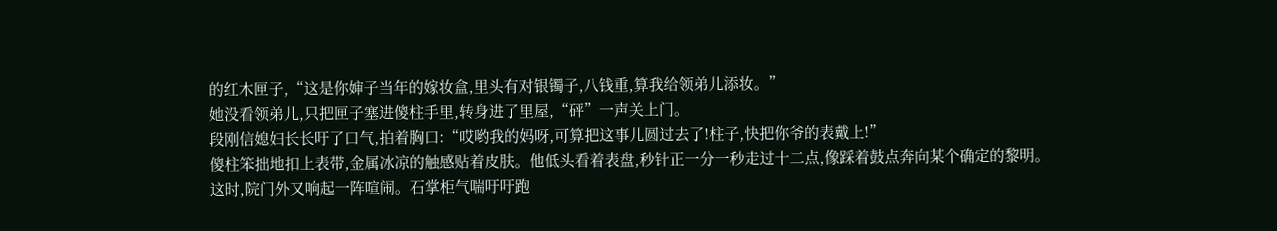的红木匣子,“这是你婶子当年的嫁妆盒,里头有对银镯子,八钱重,算我给领弟儿添妆。”
她没看领弟儿,只把匣子塞进傻柱手里,转身进了里屋,“砰”一声关上门。
段刚信媳妇长长吁了口气,拍着胸口:“哎哟我的妈呀,可算把这事儿圆过去了!柱子,快把你爷的表戴上!”
傻柱笨拙地扣上表带,金属冰凉的触感贴着皮肤。他低头看着表盘,秒针正一分一秒走过十二点,像踩着鼓点奔向某个确定的黎明。
这时,院门外又响起一阵喧闹。石掌柜气喘吁吁跑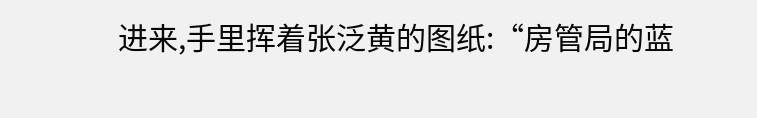进来,手里挥着张泛黄的图纸:“房管局的蓝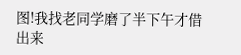图!我找老同学磨了半下午才借出来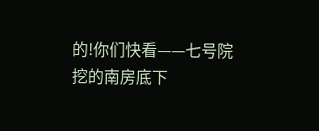的!你们快看——七号院挖的南房底下